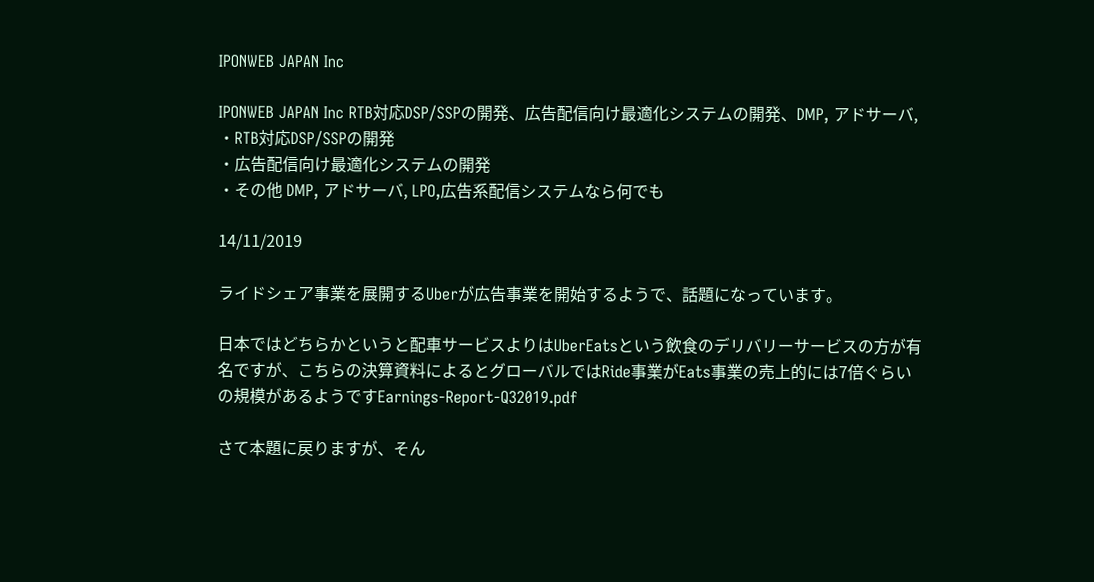IPONWEB JAPAN Inc

IPONWEB JAPAN Inc RTB対応DSP/SSPの開発、広告配信向け最適化システムの開発、DMP, アドサーバ, ・RTB対応DSP/SSPの開発
・広告配信向け最適化システムの開発
・その他 DMP, アドサーバ, LPO,広告系配信システムなら何でも

14/11/2019

ライドシェア事業を展開するUberが広告事業を開始するようで、話題になっています。

日本ではどちらかというと配車サービスよりはUberEatsという飲食のデリバリーサービスの方が有名ですが、こちらの決算資料によるとグローバルではRide事業がEats事業の売上的には7倍ぐらいの規模があるようですEarnings-Report-Q32019.pdf

さて本題に戻りますが、そん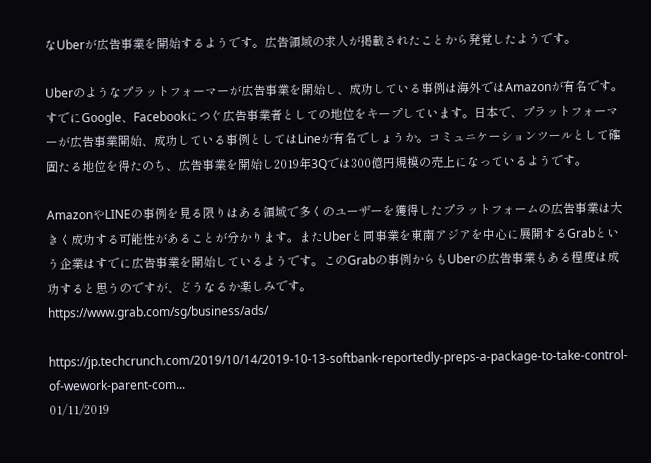なUberが広告事業を開始するようです。広告領域の求人が掲載されたことから発覚したようです。

Uberのようなプラットフォーマーが広告事業を開始し、成功している事例は海外ではAmazonが有名です。すでにGoogle、Facebookにつぐ広告事業者としての地位をキープしています。日本で、プラットフォーマーが広告事業開始、成功している事例としてはLineが有名でしょうか。コミュニケーションツールとして確固たる地位を得たのち、広告事業を開始し2019年3Qでは300億円規模の売上になっているようです。

AmazonやLINEの事例を見る限りはある領域で多くのユーザーを獲得したプラットフォームの広告事業は大きく成功する可能性があることが分かります。またUberと同事業を東南アジアを中心に展開するGrabという企業はすでに広告事業を開始しているようです。このGrabの事例からもUberの広告事業もある程度は成功すると思うのですが、どうなるか楽しみです。
https://www.grab.com/sg/business/ads/

https://jp.techcrunch.com/2019/10/14/2019-10-13-softbank-reportedly-preps-a-package-to-take-control-of-wework-parent-com...
01/11/2019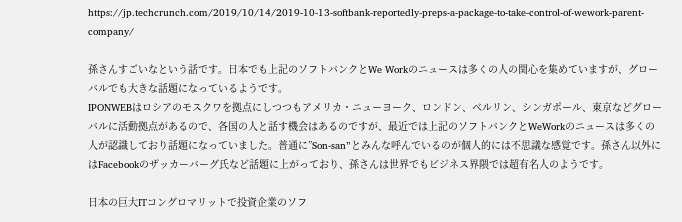https://jp.techcrunch.com/2019/10/14/2019-10-13-softbank-reportedly-preps-a-package-to-take-control-of-wework-parent-company/

孫さんすごいなという話です。日本でも上記のソフトバンクとWe Workのニュースは多くの人の関心を集めていますが、グローバルでも大きな話題になっているようです。
IPONWEBはロシアのモスクワを拠点にしつつもアメリカ・ニューヨーク、ロンドン、ベルリン、シンガポール、東京などグローバルに活動拠点があるので、各国の人と話す機会はあるのですが、最近では上記のソフトバンクとWeWorkのニュースは多くの人が認識しており話題になっていました。普通に”Son-san”とみんな呼んでいるのが個人的には不思議な感覚です。孫さん以外にはFacebookのザッカーバーグ氏など話題に上がっており、孫さんは世界でもビジネス界隈では超有名人のようです。

日本の巨大ITコングロマリットで投資企業のソフ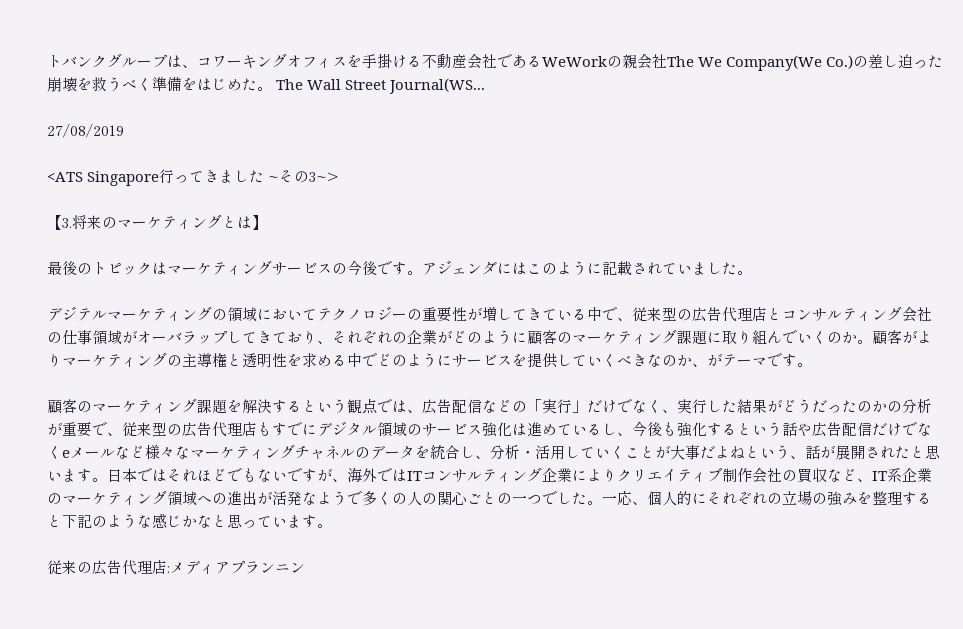トバンクグループは、コワーキングオフィスを手掛ける不動産会社であるWeWorkの親会社The We Company(We Co.)の差し迫った崩壊を救うべく準備をはじめた。 The Wall Street Journal(WS...

27/08/2019

<ATS Singapore行ってきました ~その3~>

【3.将来のマーケティングとは】

最後のトピックはマーケティングサービスの今後です。アジェンダにはこのように記載されていました。

デジテルマーケティングの領域においてテクノロジーの重要性が増してきている中で、従来型の広告代理店とコンサルティング会社の仕事領域がオーバラップしてきており、それぞれの企業がどのように顧客のマーケティング課題に取り組んでいくのか。顧客がよりマーケティングの主導権と透明性を求める中でどのようにサービスを提供していくべきなのか、がテーマです。

顧客のマーケティング課題を解決するという観点では、広告配信などの「実行」だけでなく、実行した結果がどうだったのかの分析が重要で、従来型の広告代理店もすでにデジタル領域のサービス強化は進めているし、今後も強化するという話や広告配信だけでなくeメールなど様々なマーケティングチャネルのデータを統合し、分析・活用していくことが大事だよねという、話が展開されたと思います。日本ではそれほどでもないですが、海外ではITコンサルティング企業によりクリエイティブ制作会社の買収など、IT系企業のマーケティング領域への進出が活発なようで多くの人の関心ごとの一つでした。一応、個人的にそれぞれの立場の強みを整理すると下記のような感じかなと思っています。

従来の広告代理店:メディアプランニン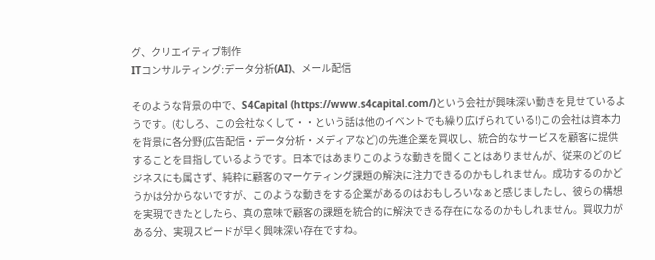グ、クリエイティブ制作
ITコンサルティング:データ分析(AI)、メール配信

そのような背景の中で、S4Capital (https://www.s4capital.com/)という会社が興味深い動きを見せているようです。(むしろ、この会社なくして・・という話は他のイベントでも繰り広げられている!)この会社は資本力を背景に各分野(広告配信・データ分析・メディアなど)の先進企業を買収し、統合的なサービスを顧客に提供することを目指しているようです。日本ではあまりこのような動きを聞くことはありませんが、従来のどのビジネスにも属さず、純粋に顧客のマーケティング課題の解決に注力できるのかもしれません。成功するのかどうかは分からないですが、このような動きをする企業があるのはおもしろいなぁと感じましたし、彼らの構想を実現できたとしたら、真の意味で顧客の課題を統合的に解決できる存在になるのかもしれません。買収力がある分、実現スピードが早く興味深い存在ですね。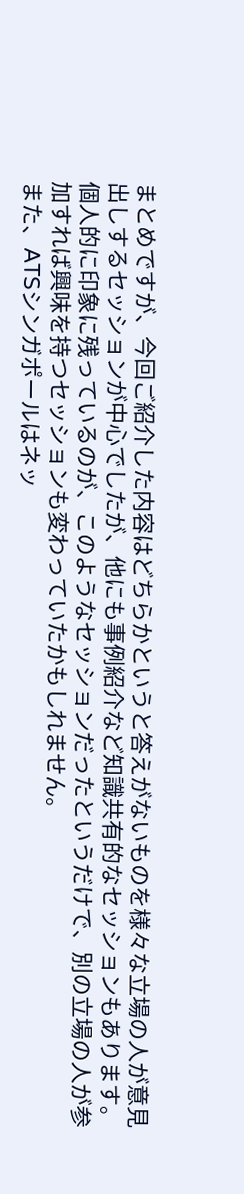まとめですが、今回ご紹介した内容はどちらかというと答えがないものを様々な立場の人が意見出しするセッションが中心でしたが、他にも事例紹介など知識共有的なセッションもあります。個人的に印象に残っているのが、このようなセッションだったというだけで、別の立場の人が参加すれば興味を持つセッションも変わっていたかもしれません。
また、ATSシンガポールはネッ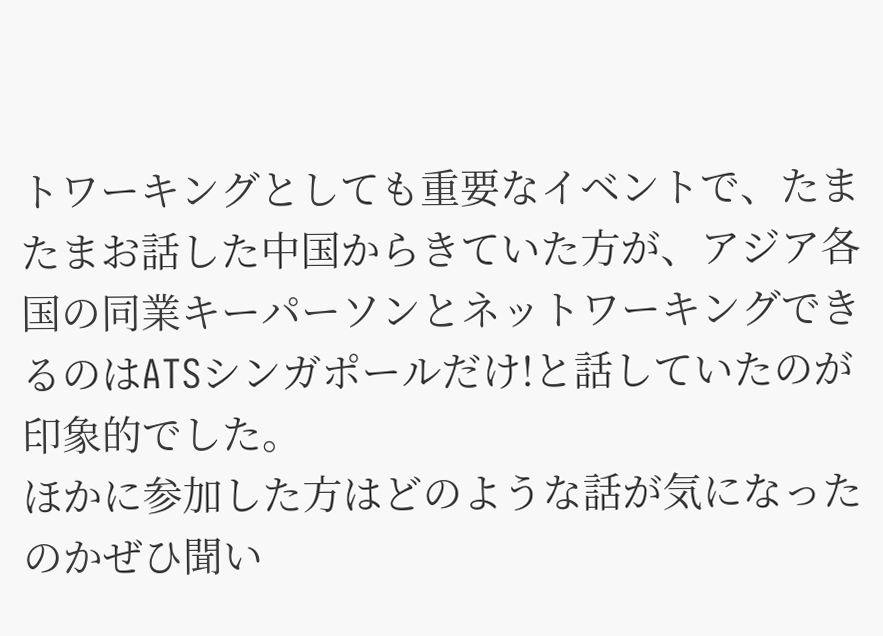トワーキングとしても重要なイベントで、たまたまお話した中国からきていた方が、アジア各国の同業キーパーソンとネットワーキングできるのはATSシンガポールだけ!と話していたのが印象的でした。
ほかに参加した方はどのような話が気になったのかぜひ聞い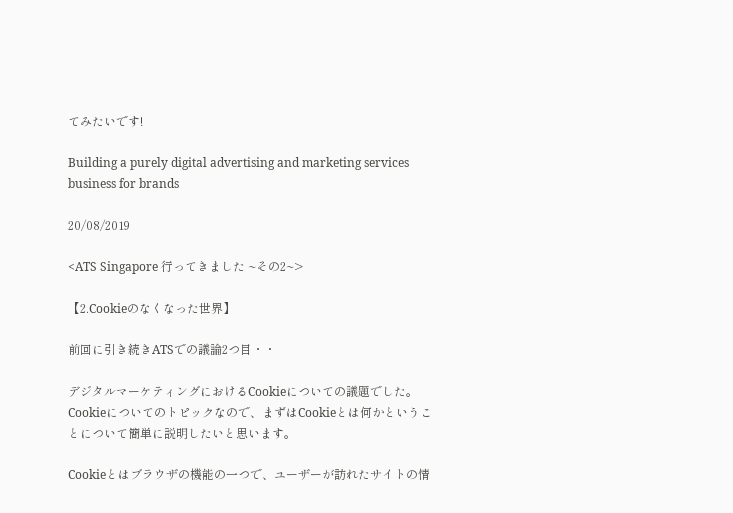てみたいです!

Building a purely digital advertising and marketing services business for brands

20/08/2019

<ATS Singapore 行ってきました ~その2~>

【2.Cookieのなくなった世界】

前回に引き続きATSでの議論2つ目・・

デジタルマーケティングにおけるCookieについての議題でした。Cookieについてのトピックなので、まずはCookieとは何かということについて簡単に説明したいと思います。

Cookieとはブラウザの機能の一つで、ユーザーが訪れたサイトの情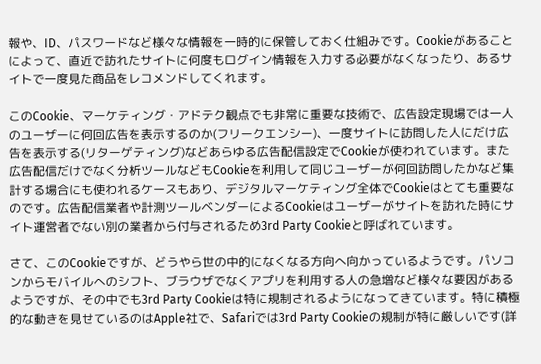報や、ID、パスワードなど様々な情報を一時的に保管しておく仕組みです。Cookieがあることによって、直近で訪れたサイトに何度もログイン情報を入力する必要がなくなったり、あるサイトで一度見た商品をレコメンドしてくれます。

このCookie、マーケティング・アドテク観点でも非常に重要な技術で、広告設定現場では一人のユーザーに何回広告を表示するのか(フリークエンシー)、一度サイトに訪問した人にだけ広告を表示する(リターゲティング)などあらゆる広告配信設定でCookieが使われています。また広告配信だけでなく分析ツールなどもCookieを利用して同じユーザーが何回訪問したかなど集計する場合にも使われるケースもあり、デジタルマーケティング全体でCookieはとても重要なのです。広告配信業者や計測ツールベンダーによるCookieはユーザーがサイトを訪れた時にサイト運営者でない別の業者から付与されるため3rd Party Cookieと呼ばれています。

さて、このCookieですが、どうやら世の中的になくなる方向へ向かっているようです。パソコンからモバイルへのシフト、ブラウザでなくアプリを利用する人の急増など様々な要因があるようですが、その中でも3rd Party Cookieは特に規制されるようになってきています。特に積極的な動きを見せているのはApple社で、Safariでは3rd Party Cookieの規制が特に厳しいです(詳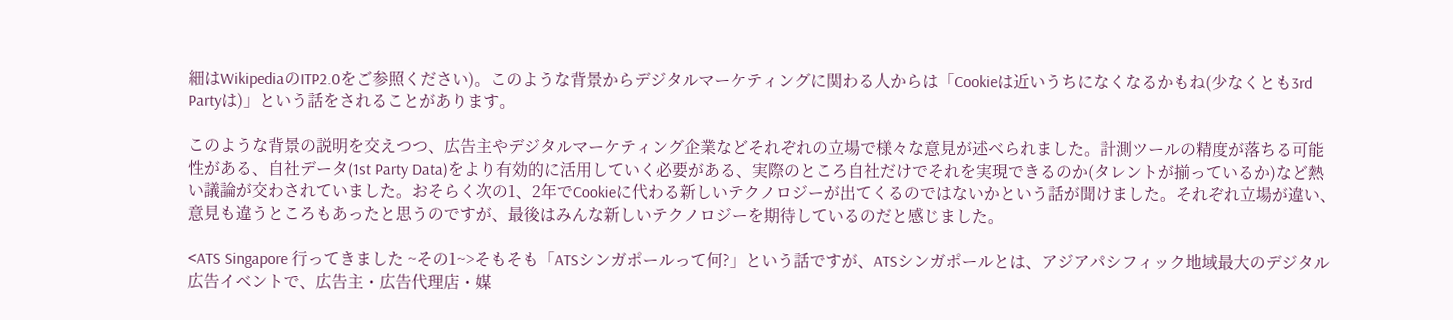細はWikipediaのITP2.0をご参照ください)。このような背景からデジタルマーケティングに関わる人からは「Cookieは近いうちになくなるかもね(少なくとも3rd Partyは)」という話をされることがあります。

このような背景の説明を交えつつ、広告主やデジタルマーケティング企業などそれぞれの立場で様々な意見が述べられました。計測ツールの精度が落ちる可能性がある、自社データ(1st Party Data)をより有効的に活用していく必要がある、実際のところ自社だけでそれを実現できるのか(タレントが揃っているか)など熱い議論が交わされていました。おそらく次の1、2年でCookieに代わる新しいテクノロジーが出てくるのではないかという話が聞けました。それぞれ立場が違い、意見も違うところもあったと思うのですが、最後はみんな新しいテクノロジーを期待しているのだと感じました。

<ATS Singapore 行ってきました ~その1~>そもそも「ATSシンガポールって何?」という話ですが、ATSシンガポールとは、アジアパシフィック地域最大のデジタル広告イベントで、広告主・広告代理店・媒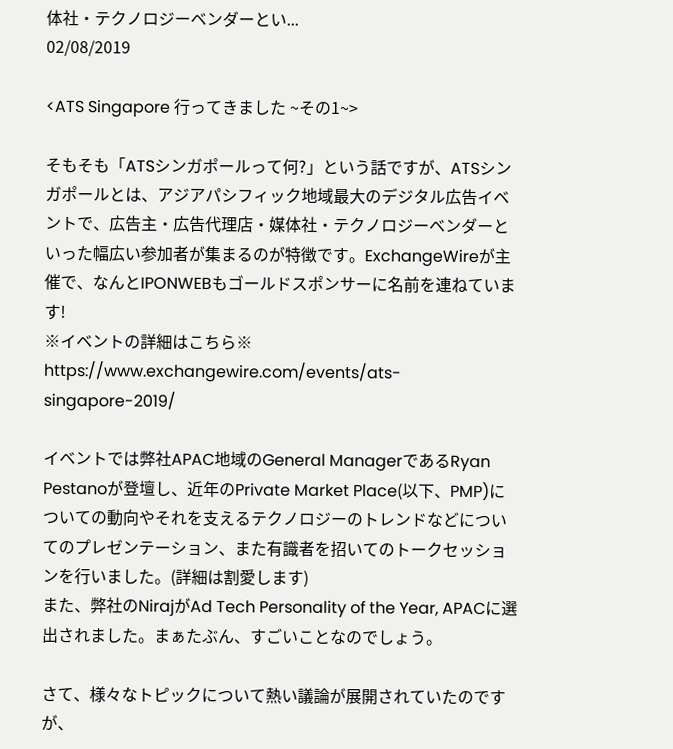体社・テクノロジーベンダーとい...
02/08/2019

<ATS Singapore 行ってきました ~その1~>

そもそも「ATSシンガポールって何?」という話ですが、ATSシンガポールとは、アジアパシフィック地域最大のデジタル広告イベントで、広告主・広告代理店・媒体社・テクノロジーベンダーといった幅広い参加者が集まるのが特徴です。ExchangeWireが主催で、なんとIPONWEBもゴールドスポンサーに名前を連ねています!
※イベントの詳細はこちら※
https://www.exchangewire.com/events/ats-singapore-2019/

イベントでは弊社APAC地域のGeneral ManagerであるRyan Pestanoが登壇し、近年のPrivate Market Place(以下、PMP)についての動向やそれを支えるテクノロジーのトレンドなどについてのプレゼンテーション、また有識者を招いてのトークセッションを行いました。(詳細は割愛します)
また、弊社のNirajがAd Tech Personality of the Year, APACに選出されました。まぁたぶん、すごいことなのでしょう。

さて、様々なトピックについて熱い議論が展開されていたのですが、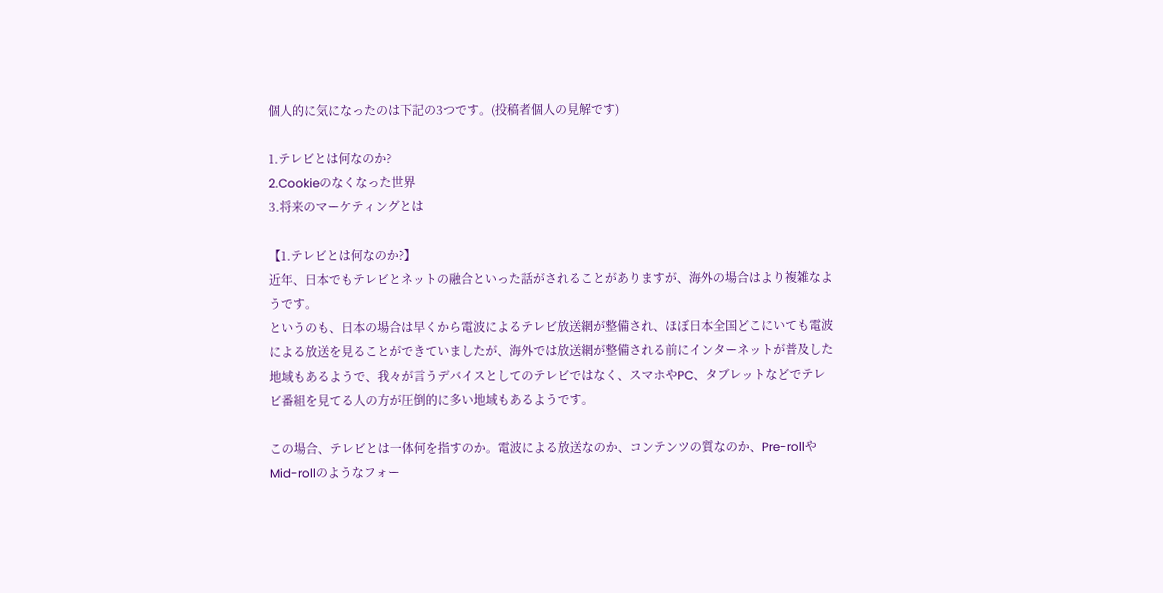個人的に気になったのは下記の3つです。(投稿者個人の見解です)

1.テレビとは何なのか?
2.Cookieのなくなった世界
3.将来のマーケティングとは

【1.テレビとは何なのか?】
近年、日本でもテレビとネットの融合といった話がされることがありますが、海外の場合はより複雑なようです。
というのも、日本の場合は早くから電波によるテレビ放送網が整備され、ほぼ日本全国どこにいても電波による放送を見ることができていましたが、海外では放送網が整備される前にインターネットが普及した地域もあるようで、我々が言うデバイスとしてのテレビではなく、スマホやPC、タブレットなどでテレビ番組を見てる人の方が圧倒的に多い地域もあるようです。

この場合、テレビとは一体何を指すのか。電波による放送なのか、コンテンツの質なのか、Pre-rollやMid-rollのようなフォー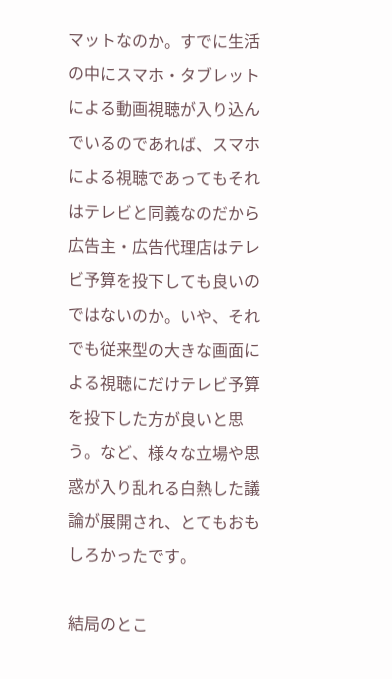マットなのか。すでに生活の中にスマホ・タブレットによる動画視聴が入り込んでいるのであれば、スマホによる視聴であってもそれはテレビと同義なのだから広告主・広告代理店はテレビ予算を投下しても良いのではないのか。いや、それでも従来型の大きな画面による視聴にだけテレビ予算を投下した方が良いと思う。など、様々な立場や思惑が入り乱れる白熱した議論が展開され、とてもおもしろかったです。

結局のとこ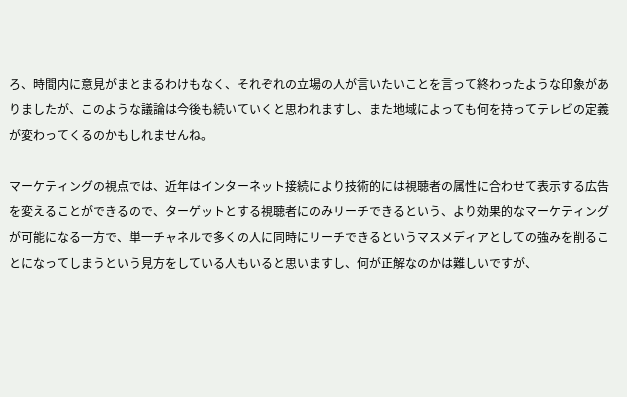ろ、時間内に意見がまとまるわけもなく、それぞれの立場の人が言いたいことを言って終わったような印象がありましたが、このような議論は今後も続いていくと思われますし、また地域によっても何を持ってテレビの定義が変わってくるのかもしれませんね。

マーケティングの視点では、近年はインターネット接続により技術的には視聴者の属性に合わせて表示する広告を変えることができるので、ターゲットとする視聴者にのみリーチできるという、より効果的なマーケティングが可能になる一方で、単一チャネルで多くの人に同時にリーチできるというマスメディアとしての強みを削ることになってしまうという見方をしている人もいると思いますし、何が正解なのかは難しいですが、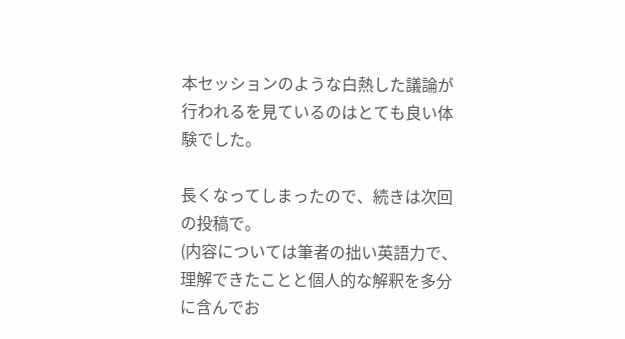本セッションのような白熱した議論が行われるを見ているのはとても良い体験でした。

長くなってしまったので、続きは次回の投稿で。
(内容については筆者の拙い英語力で、理解できたことと個人的な解釈を多分に含んでお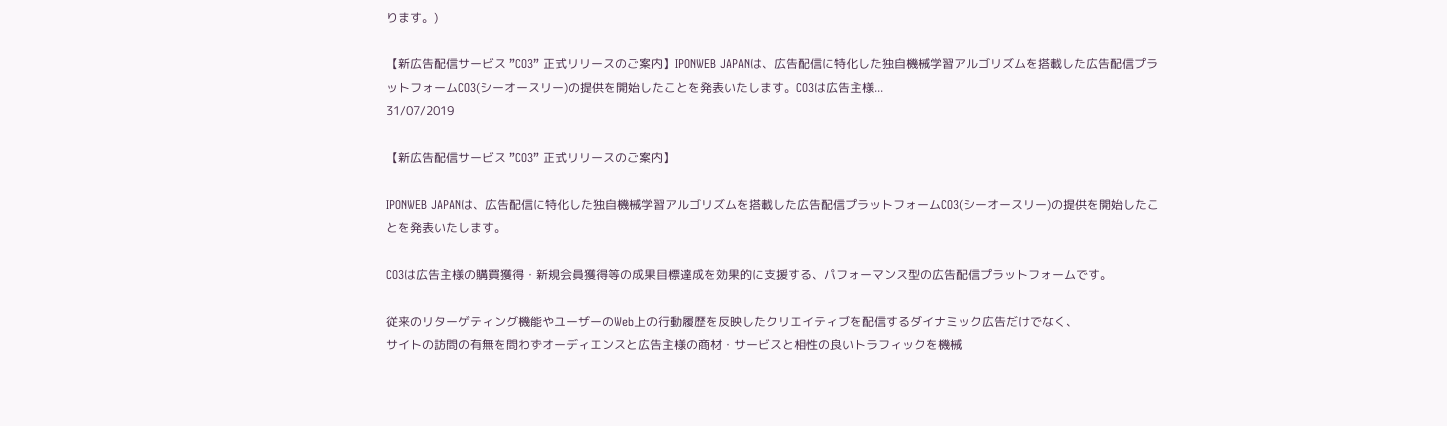ります。)

【新広告配信サービス ”CO3” 正式リリースのご案内】IPONWEB JAPANは、広告配信に特化した独自機械学習アルゴリズムを搭載した広告配信プラットフォームCO3(シーオースリー)の提供を開始したことを発表いたします。CO3は広告主様...
31/07/2019

【新広告配信サービス ”CO3” 正式リリースのご案内】

IPONWEB JAPANは、広告配信に特化した独自機械学習アルゴリズムを搭載した広告配信プラットフォームCO3(シーオースリー)の提供を開始したことを発表いたします。

CO3は広告主様の購買獲得・新規会員獲得等の成果目標達成を効果的に支援する、パフォーマンス型の広告配信プラットフォームです。

従来のリターゲティング機能やユーザーのWeb上の行動履歴を反映したクリエイティブを配信するダイナミック広告だけでなく、
サイトの訪問の有無を問わずオーディエンスと広告主様の商材・サービスと相性の良いトラフィックを機械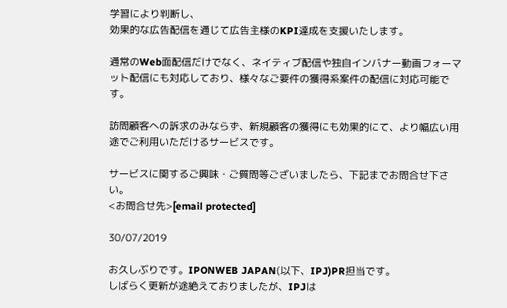学習により判断し、
効果的な広告配信を通じて広告主様のKPI達成を支援いたします。

通常のWeb面配信だけでなく、ネイティブ配信や独自インバナー動画フォーマット配信にも対応しており、様々なご要件の獲得系案件の配信に対応可能です。

訪問顧客への訴求のみならず、新規顧客の獲得にも効果的にて、より幅広い用途でご利用いただけるサービスです。

サービスに関するご興味・ご質問等ございましたら、下記までお問合せ下さい。
<お問合せ先>[email protected]

30/07/2019

お久しぶりです。IPONWEB JAPAN(以下、IPJ)PR担当です。
しばらく更新が途絶えておりましたが、IPJは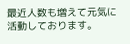最近人数も増えて元気に活動しております。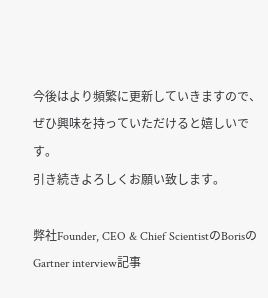今後はより頻繁に更新していきますので、ぜひ興味を持っていただけると嬉しいです。
引き続きよろしくお願い致します。

弊社Founder, CEO & Chief ScientistのBorisのGartner interview記事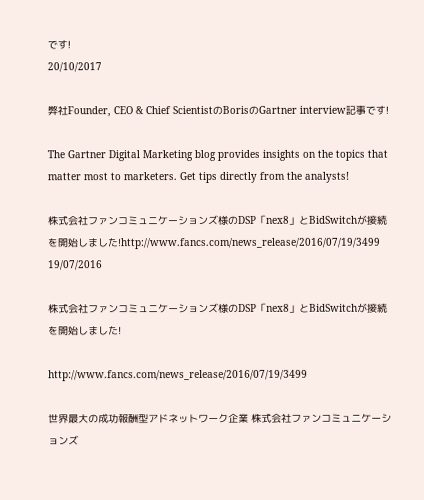です!
20/10/2017

弊社Founder, CEO & Chief ScientistのBorisのGartner interview記事です!

The Gartner Digital Marketing blog provides insights on the topics that matter most to marketers. Get tips directly from the analysts!

株式会社ファンコミュニケーションズ様のDSP「nex8」とBidSwitchが接続を開始しました!http://www.fancs.com/news_release/2016/07/19/3499
19/07/2016

株式会社ファンコミュニケーションズ様のDSP「nex8」とBidSwitchが接続を開始しました!

http://www.fancs.com/news_release/2016/07/19/3499

世界最大の成功報酬型アドネットワーク企業 株式会社ファンコミュニケーションズ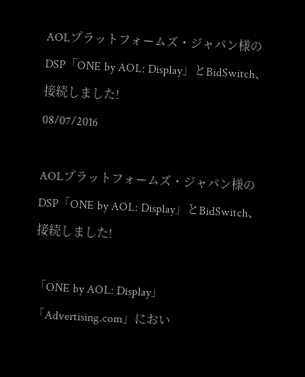AOLプラットフォームズ・ジャパン様のDSP「ONE by AOL: Display」とBidSwitch、接続しました!
08/07/2016

AOLプラットフォームズ・ジャパン様のDSP「ONE by AOL: Display」とBidSwitch、接続しました!

「ONE by AOL: Display」「Advertising.com」におい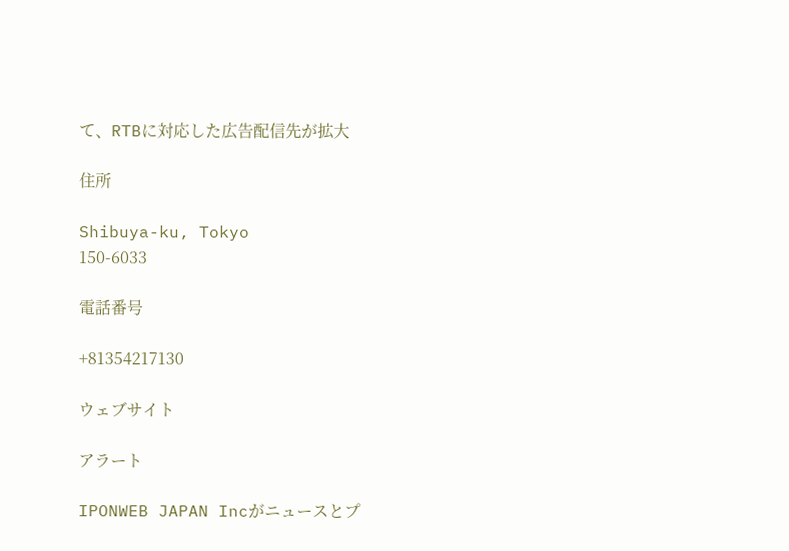て、RTBに対応した広告配信先が拡大

住所

Shibuya-ku, Tokyo
150-6033

電話番号

+81354217130

ウェブサイト

アラート

IPONWEB JAPAN Incがニュースとプ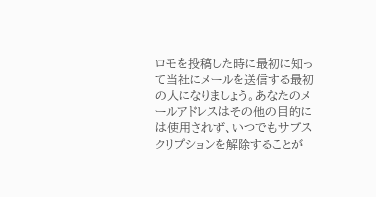ロモを投稿した時に最初に知って当社にメールを送信する最初の人になりましょう。あなたのメールアドレスはその他の目的には使用されず、いつでもサブスクリプションを解除することが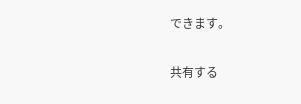できます。

共有する